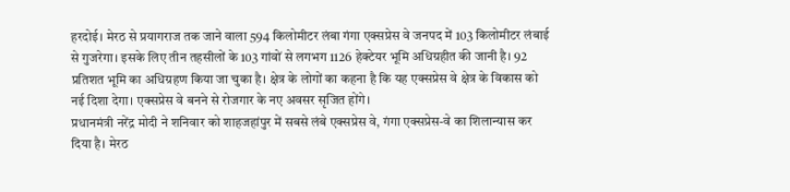हरदोई। मेरठ से प्रयागराज तक जाने वाला 594 किलोमीटर लंबा गंगा एक्सप्रेस वे जनपद में 103 किलोमीटर लंबाई से गुजरेगा। इसके लिए तीन तहसीलों के 103 गांवों से लगभग 1126 हेक्टेयर भूमि अधिग्रहीत की जानी है। 92 प्रतिशत भूमि का अधिग्रहण किया जा चुका है। क्षेत्र के लोगों का कहना है कि यह एक्सप्रेस वे क्षेत्र के विकास को नई दिशा देगा। एक्सप्रेस वे बनने से रोजगार के नए अवसर सृजित होंगे।
प्रधानमंत्री नरेंद्र मोदी ने शनिवार को शाहजहांपुर में सबसे लंबे एक्सप्रेस वे, गंगा एक्सप्रेस-वे का शिलान्यास कर दिया है। मेरठ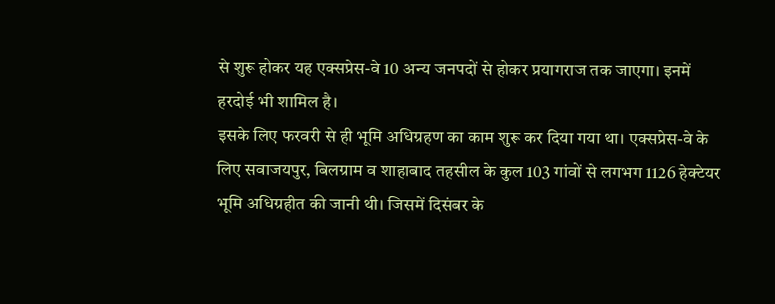से शुरू होकर यह एक्सप्रेस-वे 10 अन्य जनपदों से होकर प्रयागराज तक जाएगा। इनमें हरदोई भी शामिल है।
इसके लिए फरवरी से ही भूमि अधिग्रहण का काम शुरू कर दिया गया था। एक्सप्रेस-वे के लिए सवाजयपुर, बिलग्राम व शाहाबाद तहसील के कुल 103 गांवों से लगभग 1126 हेक्टेयर भूमि अधिग्रहीत की जानी थी। जिसमें दिसंबर के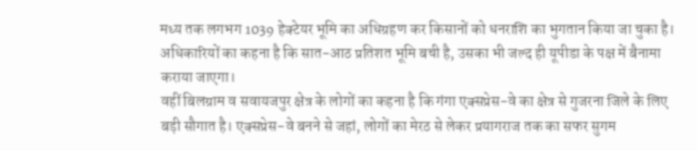मध्य तक लगभग 1039 हेक्टेयर भूमि का अधिग्रहण कर किसानों को धनराशि का भुगतान किया जा चुका है। अधिकारियों का कहना है कि सात-आठ प्रतिशत भूमि बची है, उसका भी जल्द ही यूपीडा के पक्ष में बैनामा कराया जाएगा।
वहीं बिलग्राम व सवायजपुर क्षेत्र के लोगों का कहना है कि गंगा एक्सप्रेस-वे का क्षेत्र से गुजरना जिले के लिए बड़ी सौगात है। एक्सप्रेस-वे बनने से जहां, लोगों का मेरठ से लेकर प्रयागराज तक का सफर सुगम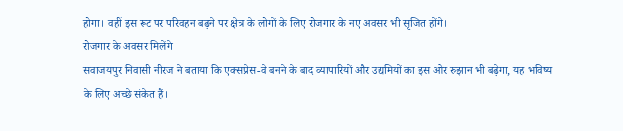होगा। वहीं इस रूट पर परिवहन बढ़ने पर क्षेत्र के लोगों के लिए रोजगार के नए अवसर भी सृजित होंगे।
रोजगार के अवसर मिलेंगे
सवाजयपुर निवासी नीरज ने बताया कि एक्सप्रेस-वे बनने के बाद व्यापारियों और उद्यमियों का इस ओर रुझान भी बढ़ेगा, यह भविष्य के लिए अच्छे संकेत हैं।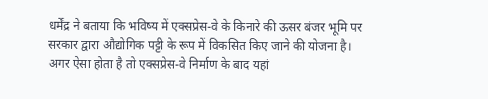धर्मेंद्र ने बताया कि भविष्य में एक्सप्रेस-वे के किनारे की ऊसर बंजर भूमि पर सरकार द्वारा औद्योगिक पट्टी के रूप में विकसित किए जाने की योजना है। अगर ऐसा होता है तो एक्सप्रेस-वे निर्माण के बाद यहां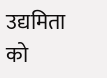उद्यमिता को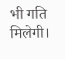भी गति मिलेगी।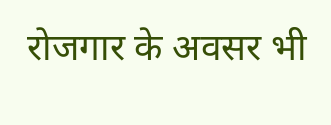रोजगार के अवसर भी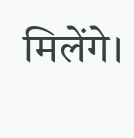मिलेंगे।